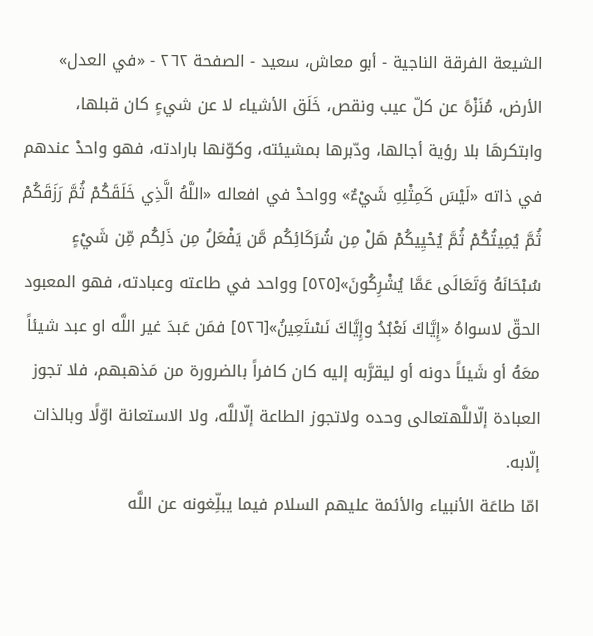الشيعة الفرقة الناجية - أبو معاش، سعيد - الصفحة ٢٦٢ - «في العدل»
الأرض، مُنَزْهً عن كلّ عيب ونقص، خَلَق الأشياء لا عن شيءٍ كان قبلها، وابتكرهَا بلا رؤية أجالها، ودّبرها بمشيئته، وكوّنها بارادته، فهو واحدْ عندهم في ذاته «لَيْسَ كَمِثْلِهِ شَيْءٌ» وواحدْ في افعاله «اللَّهُ الَّذِي خَلَقَكُمْ ثُمَّ رَزَقَكُمْ ثُمَّ يُمِيتُكُمْ ثُمَّ يُحْيِيكُمْ هَلْ مِن شُرَكَائِكُم مَّن يَفْعَلُ مِن ذَلِكُم مِّن شَيْءٍ سُبْحَانَهُ وَتَعَالَى عَمَّا يُشْرِكُونَ»[٥٢٥] وواحد في طاعته وعبادته، فهو المعبود الحقّ لاسواهُ «إِيَّاكَ نَعْبُدُ وإِيَّاكَ نَسْتَعِينُ»[٥٢٦] فمَن عَبدَ غير اللَّه او عبد شيئاً معَهُ أو شَيئاً دونه أو ليقرَّبه إليه كان كافراً بالضرورة من مَذهبهم، فلا تجوز العبادة إلّاللَّهتعالى وحده ولاتجوز الطاعة إلّاللَّه، ولا الاستعانة اوّلًا وبالذات إلّابه.
امّا طاعَة الأنبياء والأئمة عليهم السلام فيما يبلِّغونه عن اللَّه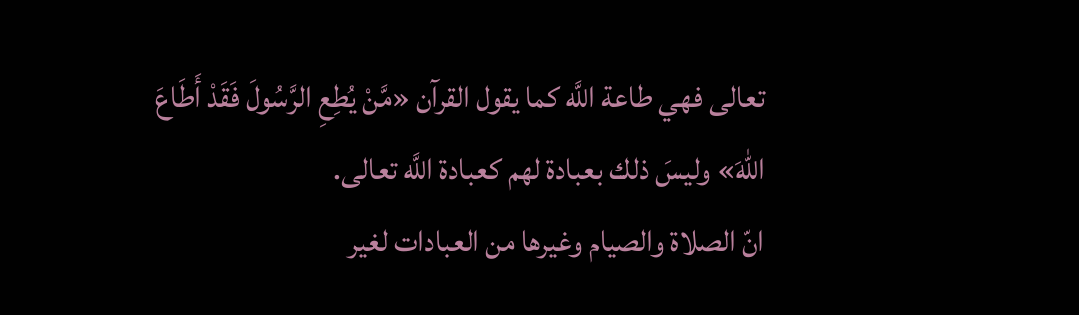تعالى فهي طاعة اللَّه كما يقول القرآن «مَّنْ يُطِعِ الرَّسُولَ فَقَدْ أَطَاعَ اللّهَ» وليسَ ذلك بعبادة لهم كعبادة اللَّه تعالى.
انّ الصلاة والصيام وغيرها من العبادات لغير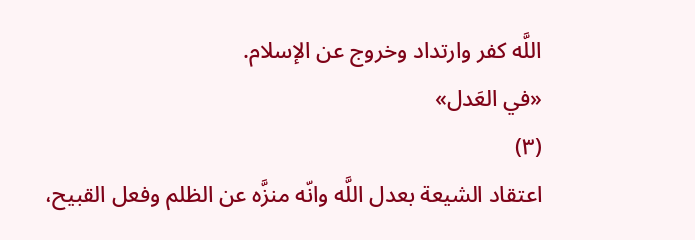اللَّه كفر وارتداد وخروج عن الإسلام.
«في العَدل»
(٣)
اعتقاد الشيعة بعدل اللَّه وانّه منزَّه عن الظلم وفعل القبيح،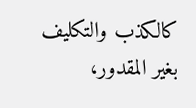كالكذب والتكليف بغير المقدور،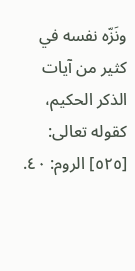ونَزّه نفسه في كثير من آيات الذكر الحكيم، كقوله تعالى:
[٥٢٥] الروم: ٤٠.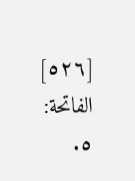[٥٢٦] الفاتحة: ٥.